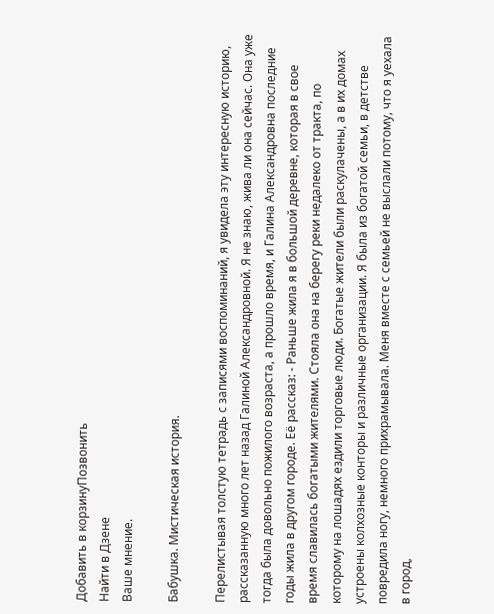Добавить в корзинуПозвонить
Найти в Дзене
Ваше мнение.

Бабушка. Мистическая история.

Перелистывая толстую тетрадь с записями воспоминаний, я увидела эту интересную историю, рассказанную много лет назад Галиной Александровной. Я не знаю, жива ли она сейчас. Она уже тогда была довольно пожилого возраста, а прошло время, и Галина Александровна последние годы жила в другом городе. Её рассказ: - Раньше жила я в большой деревне, которая в свое время славилась богатыми жителями. Стояла она на берегу реки недалеко от тракта, по которому на лошадях ездили торговые люди. Богатые жители были раскулачены, а в их домах устроены колхозные конторы и различные организации. Я была из богатой семьи, в детстве повредила ногу, немного прихрамывала. Меня вместе с семьей не выслали потому, что я уехала в город,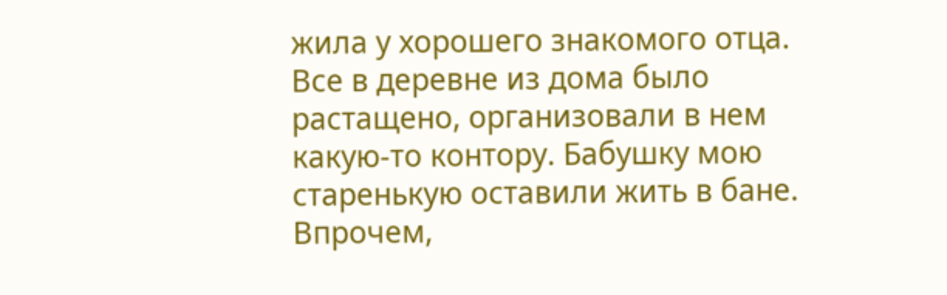жила у хорошего знакомого отца. Все в деревне из дома было растащено, организовали в нем какую-то контору. Бабушку мою старенькую оставили жить в бане. Впрочем,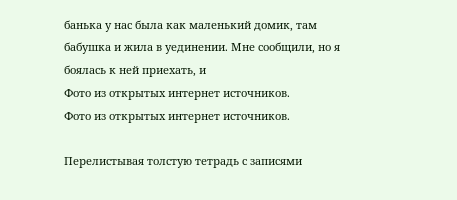банька у нас была как маленький домик, там бабушка и жила в уединении. Мне сообщили, но я боялась к ней приехать, и
Фото из открытых интернет источников.
Фото из открытых интернет источников.

Перелистывая толстую тетрадь с записями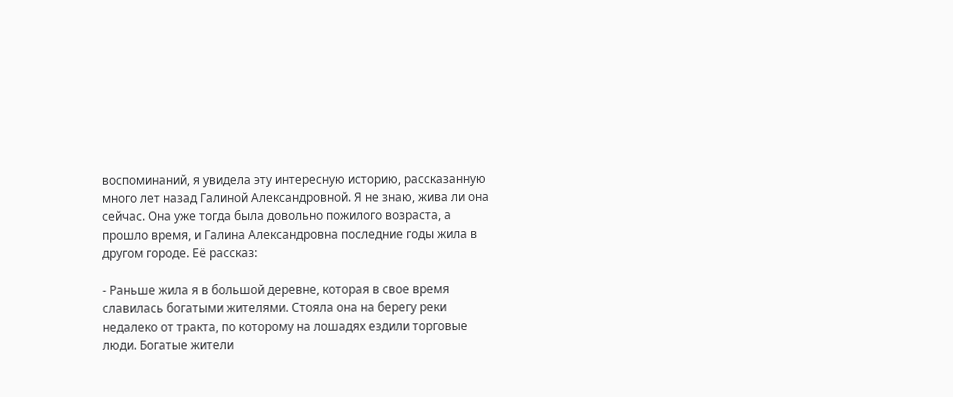воспоминаний, я увидела эту интересную историю, рассказанную много лет назад Галиной Александровной. Я не знаю, жива ли она сейчас. Она уже тогда была довольно пожилого возраста, а прошло время, и Галина Александровна последние годы жила в другом городе. Её рассказ:

- Раньше жила я в большой деревне, которая в свое время славилась богатыми жителями. Стояла она на берегу реки недалеко от тракта, по которому на лошадях ездили торговые люди. Богатые жители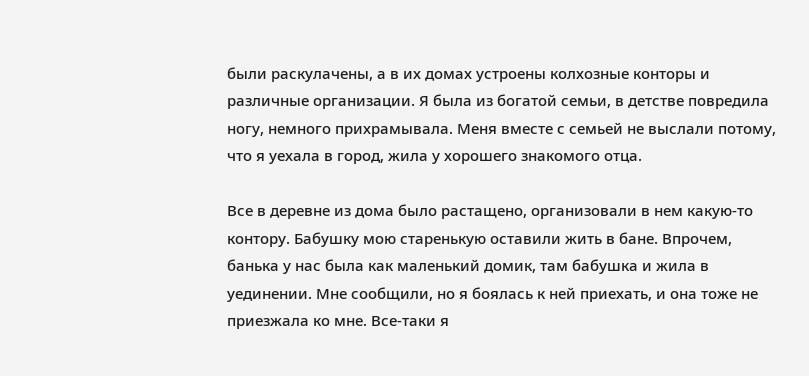были раскулачены, а в их домах устроены колхозные конторы и различные организации. Я была из богатой семьи, в детстве повредила ногу, немного прихрамывала. Меня вместе с семьей не выслали потому, что я уехала в город, жила у хорошего знакомого отца.

Все в деревне из дома было растащено, организовали в нем какую-то контору. Бабушку мою старенькую оставили жить в бане. Впрочем, банька у нас была как маленький домик, там бабушка и жила в уединении. Мне сообщили, но я боялась к ней приехать, и она тоже не приезжала ко мне. Все-таки я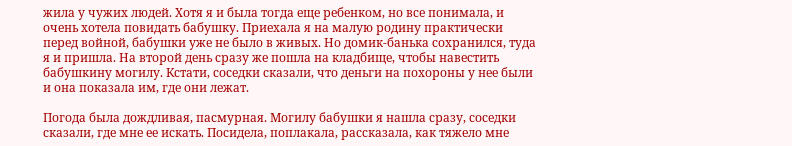жила у чужих людей. Хотя я и была тогда еще ребенком, но все понимала, и очень хотела повидать бабушку. Приехала я на малую родину практически перед войной, бабушки уже не было в живых. Но домик-банька сохранился, туда я и пришла. На второй день сразу же пошла на кладбище, чтобы навестить бабушкину могилу. Кстати, соседки сказали, что деньги на похороны у нее были и она показала им, где они лежат.

Погода была дождливая, пасмурная. Могилу бабушки я нашла сразу, соседки сказали, где мне ее искать. Посидела, поплакала, рассказала, как тяжело мне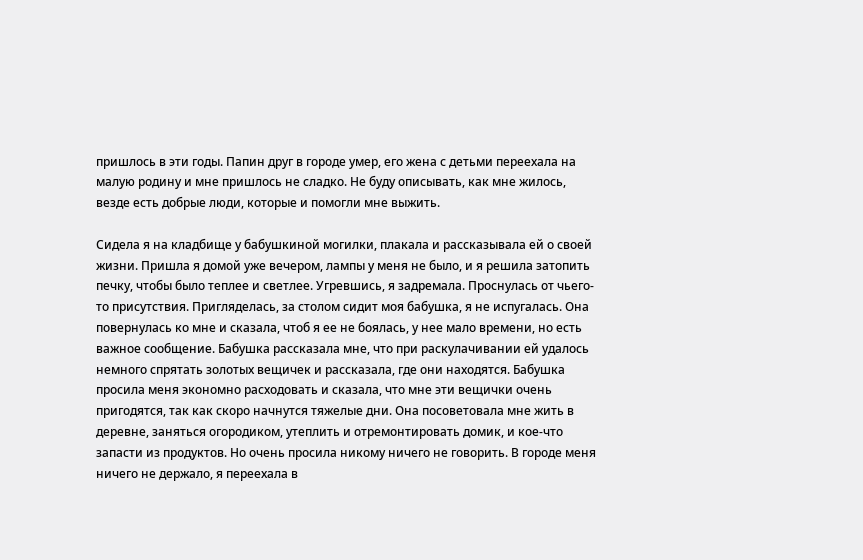пришлось в эти годы. Папин друг в городе умер, его жена с детьми переехала на малую родину и мне пришлось не сладко. Не буду описывать, как мне жилось, везде есть добрые люди, которые и помогли мне выжить.

Сидела я на кладбище у бабушкиной могилки, плакала и рассказывала ей о своей жизни. Пришла я домой уже вечером, лампы у меня не было, и я решила затопить печку, чтобы было теплее и светлее. Угревшись, я задремала. Проснулась от чьего-то присутствия. Пригляделась, за столом сидит моя бабушка, я не испугалась. Она повернулась ко мне и сказала, чтоб я ее не боялась, у нее мало времени, но есть важное сообщение. Бабушка рассказала мне, что при раскулачивании ей удалось немного спрятать золотых вещичек и рассказала, где они находятся. Бабушка просила меня экономно расходовать и сказала, что мне эти вещички очень пригодятся, так как скоро начнутся тяжелые дни. Она посоветовала мне жить в деревне, заняться огородиком, утеплить и отремонтировать домик, и кое-что запасти из продуктов. Но очень просила никому ничего не говорить. В городе меня ничего не держало, я переехала в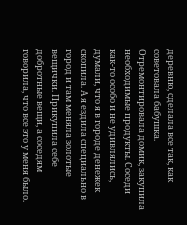деревню, сделала все так, как советовала бабушка. Отремонтировала домик, закупила необходимые продукты. Соседи как-то особо и не удивлялись, думали, что я в городе денежек скопила. А я ездила специально в город и там меняла золотые вещички. Прикупила себе добротные вещи, а соседям говорила, что все это у меня было.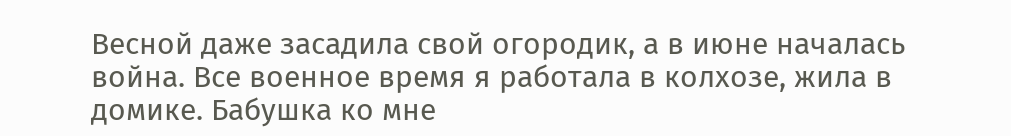Весной даже засадила свой огородик, а в июне началась война. Все военное время я работала в колхозе, жила в домике. Бабушка ко мне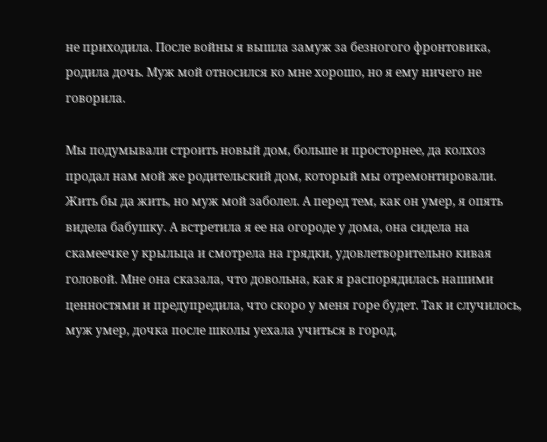не приходила. После войны я вышла замуж за безногого фронтовика, родила дочь. Муж мой относился ко мне хорошо, но я ему ничего не говорила.

Мы подумывали строить новый дом, больше и просторнее, да колхоз продал нам мой же родительский дом, который мы отремонтировали. Жить бы да жить, но муж мой заболел. А перед тем, как он умер, я опять видела бабушку. А встретила я ее на огороде у дома, она сидела на скамеечке у крыльца и смотрела на грядки, удовлетворительно кивая головой. Мне она сказала, что довольна, как я распорядилась нашими ценностями и предупредила, что скоро у меня горе будет. Так и случилось, муж умер, дочка после школы уехала учиться в город,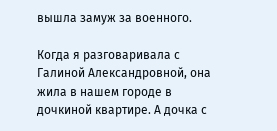вышла замуж за военного.

Когда я разговаривала с Галиной Александровной, она жила в нашем городе в дочкиной квартире. А дочка с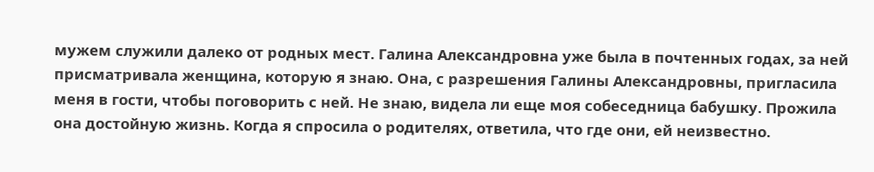мужем служили далеко от родных мест. Галина Александровна уже была в почтенных годах, за ней присматривала женщина, которую я знаю. Она, с разрешения Галины Александровны, пригласила меня в гости, чтобы поговорить с ней. Не знаю, видела ли еще моя собеседница бабушку. Прожила она достойную жизнь. Когда я спросила о родителях, ответила, что где они, ей неизвестно.